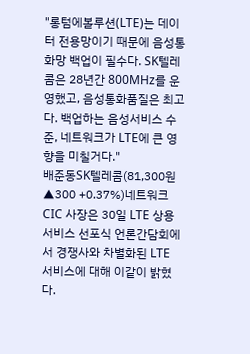"롱텀에볼루션(LTE)는 데이터 전용망이기 때문에 음성통화망 백업이 필수다. SK텔레콤은 28년간 800MHz를 운영했고, 음성통화품질은 최고다. 백업하는 음성서비스 수준, 네트워크가 LTE에 큰 영향을 미칠거다."
배준동SK텔레콤(81,300원 ▲300 +0.37%)네트워크CIC 사장은 30일 LTE 상용 서비스 선포식 언론간담회에서 경쟁사와 차별화된 LTE 서비스에 대해 이같이 밝혔다.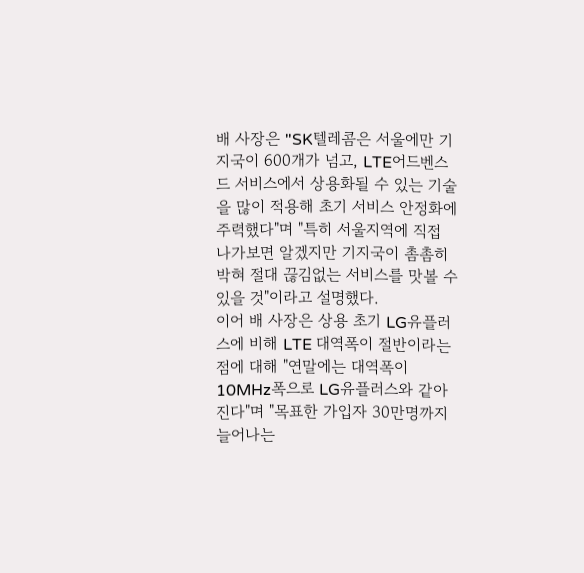배 사장은 "SK텔레콤은 서울에만 기지국이 600개가 넘고, LTE어드벤스드 서비스에서 상용화될 수 있는 기술을 많이 적용해 초기 서비스 안정화에 주력했다"며 "특히 서울지역에 직접 나가보면 알겠지만 기지국이 촘촘히 박혀 절대 끊김없는 서비스를 맛볼 수 있을 것"이라고 설명했다.
이어 배 사장은 상용 초기 LG유플러스에 비해 LTE 대역폭이 절반이라는 점에 대해 "연말에는 대역폭이 10MHz폭으로 LG유플러스와 같아진다"며 "목표한 가입자 30만명까지 늘어나는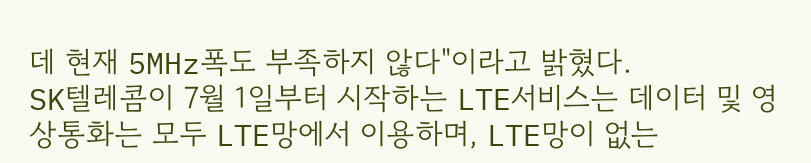데 현재 5MHz폭도 부족하지 않다"이라고 밝혔다.
SK텔레콤이 7월 1일부터 시작하는 LTE서비스는 데이터 및 영상통화는 모두 LTE망에서 이용하며, LTE망이 없는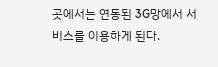곳에서는 연동된 3G망에서 서비스를 이용하게 된다.